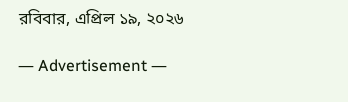রবিবার, এপ্রিল ১৯, ২০২৬

― Advertisement ―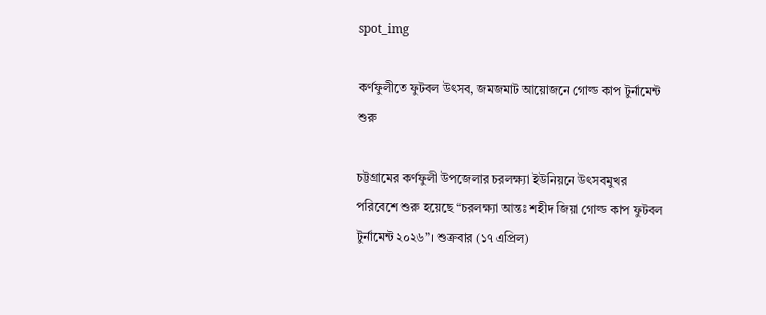spot_img

কর্ণফুলীতে ফুটবল উৎসব, জমজমাট আয়োজনে গোল্ড কাপ টুর্নামেন্ট শুরু

চট্টগ্রামের কর্ণফুলী উপজেলার চরলক্ষ্যা ইউনিয়নে উৎসবমুখর পরিবেশে শুরু হয়েছে “চরলক্ষ্যা আন্তঃ শহীদ জিয়া গোল্ড কাপ ফুটবল টুর্নামেন্ট ২০২৬”। শুক্রবার (১৭ এপ্রিল)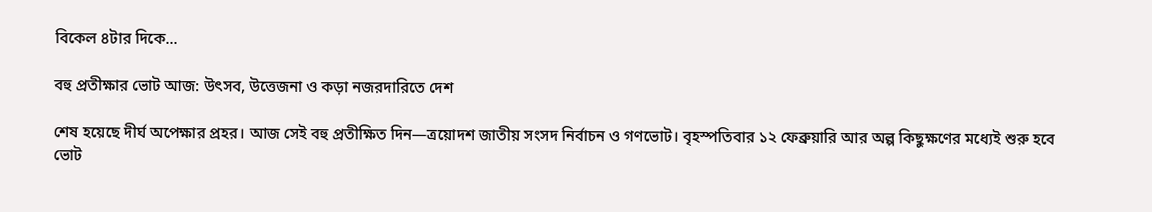বিকেল ৪টার দিকে...

বহু প্রতীক্ষার ভোট আজ: উৎসব, উত্তেজনা ও কড়া নজরদারিতে দেশ

শেষ হয়েছে দীর্ঘ অপেক্ষার প্রহর। আজ সেই বহু প্রতীক্ষিত দিন—ত্রয়োদশ জাতীয় সংসদ নির্বাচন ও গণভোট। বৃহস্পতিবার ১২ ফেব্রুয়ারি আর অল্প কিছুক্ষণের মধ্যেই শুরু হবে ভোট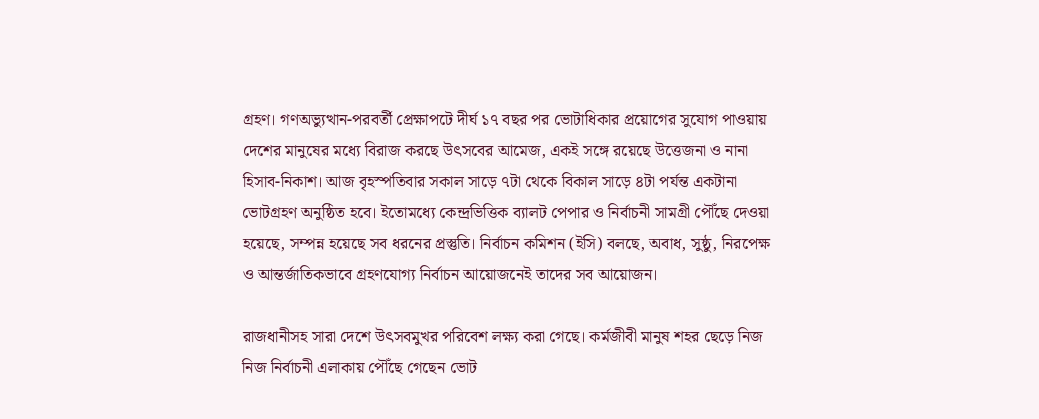গ্রহণ। গণঅভ্যুত্থান-পরবর্তী প্রেক্ষাপটে দীর্ঘ ১৭ বছর পর ভোটাধিকার প্রয়োগের সুযোগ পাওয়ায় দেশের মানুষের মধ্যে বিরাজ করছে উৎসবের আমেজ, একই সঙ্গে রয়েছে উত্তেজনা ও নানা হিসাব-নিকাশ। আজ বৃহস্পতিবার সকাল সাড়ে ৭টা থেকে বিকাল সাড়ে ৪টা পর্যন্ত একটানা ভোটগ্রহণ অনুষ্ঠিত হবে। ইতোমধ্যে কেন্দ্রভিত্তিক ব্যালট পেপার ও নির্বাচনী সামগ্রী পৌঁছে দেওয়া হয়েছে, সম্পন্ন হয়েছে সব ধরনের প্রস্তুতি। নির্বাচন কমিশন (ইসি) বলছে, অবাধ, সুষ্ঠু, নিরপেক্ষ ও আন্তর্জাতিকভাবে গ্রহণযোগ্য নির্বাচন আয়োজনেই তাদের সব আয়োজন।

রাজধানীসহ সারা দেশে উৎসবমুখর পরিবেশ লক্ষ্য করা গেছে। কর্মজীবী মানুষ শহর ছেড়ে নিজ নিজ নির্বাচনী এলাকায় পৌঁছে গেছেন ভোট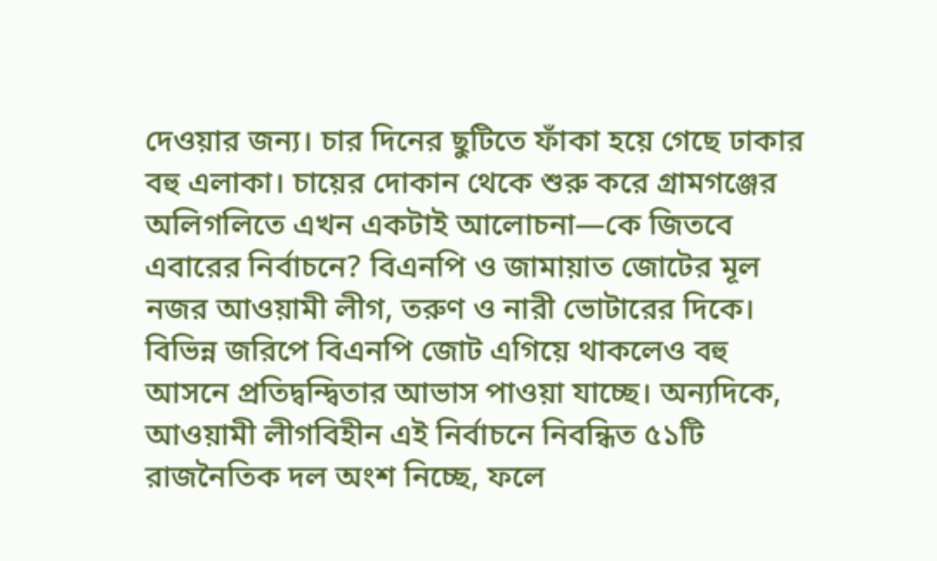দেওয়ার জন্য। চার দিনের ছুটিতে ফাঁকা হয়ে গেছে ঢাকার বহু এলাকা। চায়ের দোকান থেকে শুরু করে গ্রামগঞ্জের অলিগলিতে এখন একটাই আলোচনা—কে জিতবে এবারের নির্বাচনে? বিএনপি ও জামায়াত জোটের মূল নজর আওয়ামী লীগ, তরুণ ও নারী ভোটারের দিকে। বিভিন্ন জরিপে বিএনপি জোট এগিয়ে থাকলেও বহু আসনে প্রতিদ্বন্দ্বিতার আভাস পাওয়া যাচ্ছে। অন্যদিকে, আওয়ামী লীগবিহীন এই নির্বাচনে নিবন্ধিত ৫১টি রাজনৈতিক দল অংশ নিচ্ছে, ফলে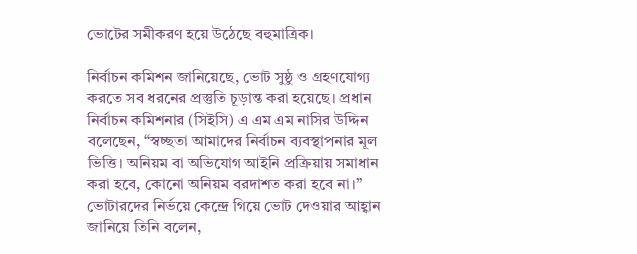ভোটের সমীকরণ হয়ে উঠেছে বহুমাত্রিক।

নির্বাচন কমিশন জানিয়েছে, ভোট সুষ্ঠু ও গ্রহণযোগ্য করতে সব ধরনের প্রস্তুতি চূড়ান্ত করা হয়েছে। প্রধান নির্বাচন কমিশনার (সিইসি) এ এম এম নাসির উদ্দিন বলেছেন, “স্বচ্ছতা আমাদের নির্বাচন ব্যবস্থাপনার মূল ভিত্তি। অনিয়ম বা অভিযোগ আইনি প্রক্রিয়ায় সমাধান করা হবে, কোনো অনিয়ম বরদাশত করা হবে না।” ভোটারদের নির্ভয়ে কেন্দ্রে গিয়ে ভোট দেওয়ার আহ্বান জানিয়ে তিনি বলেন,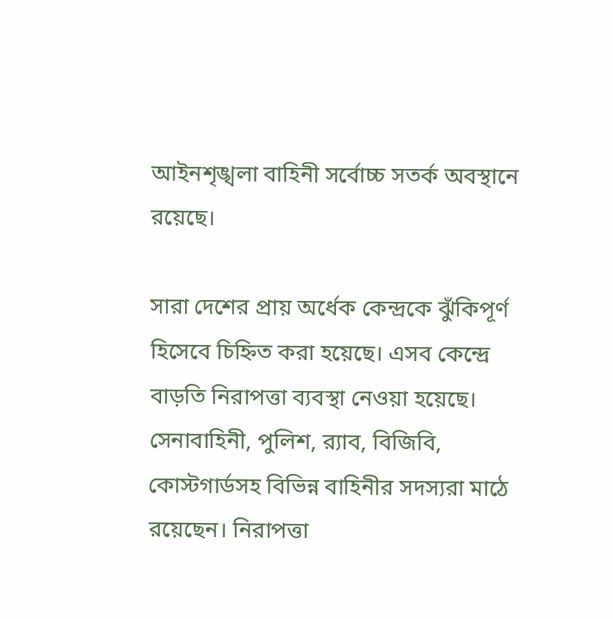আইনশৃঙ্খলা বাহিনী সর্বোচ্চ সতর্ক অবস্থানে রয়েছে।

সারা দেশের প্রায় অর্ধেক কেন্দ্রকে ঝুঁকিপূর্ণ হিসেবে চিহ্নিত করা হয়েছে। এসব কেন্দ্রে বাড়তি নিরাপত্তা ব্যবস্থা নেওয়া হয়েছে। সেনাবাহিনী, পুলিশ, র‌্যাব, বিজিবি, কোস্টগার্ডসহ বিভিন্ন বাহিনীর সদস্যরা মাঠে রয়েছেন। নিরাপত্তা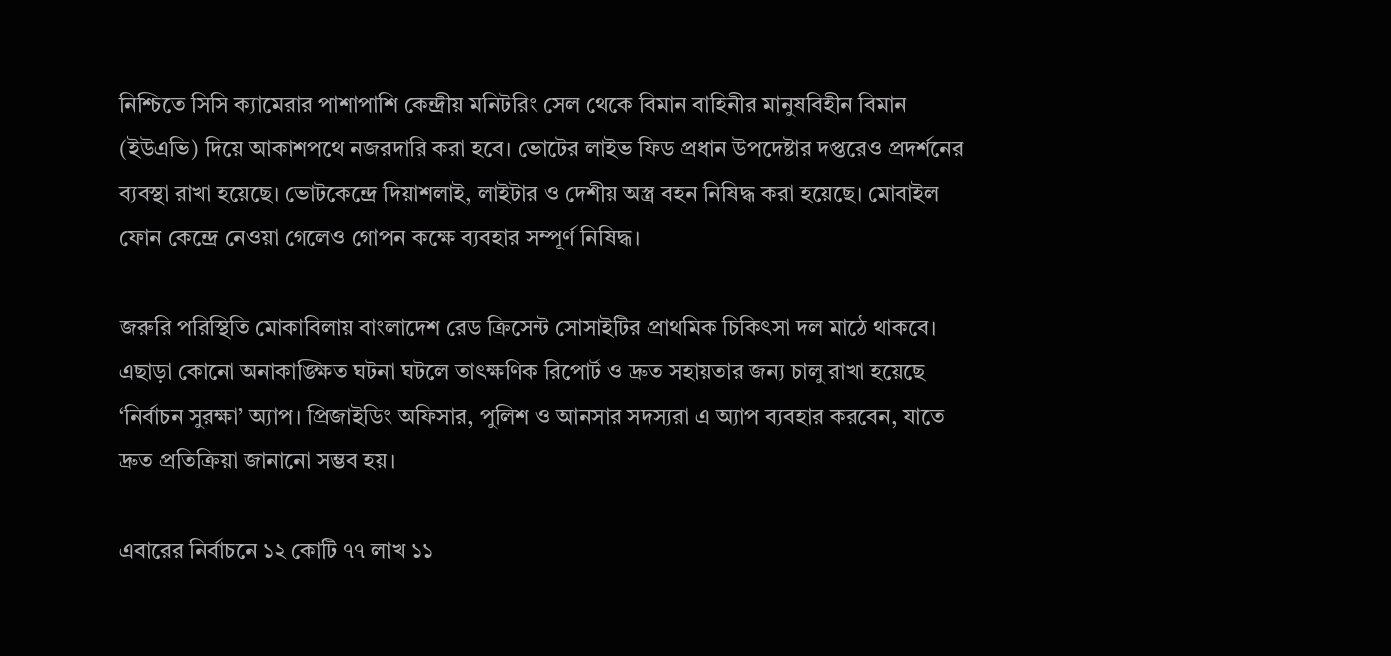নিশ্চিতে সিসি ক্যামেরার পাশাপাশি কেন্দ্রীয় মনিটরিং সেল থেকে বিমান বাহিনীর মানুষবিহীন বিমান (ইউএভি) দিয়ে আকাশপথে নজরদারি করা হবে। ভোটের লাইভ ফিড প্রধান উপদেষ্টার দপ্তরেও প্রদর্শনের ব্যবস্থা রাখা হয়েছে। ভোটকেন্দ্রে দিয়াশলাই, লাইটার ও দেশীয় অস্ত্র বহন নিষিদ্ধ করা হয়েছে। মোবাইল ফোন কেন্দ্রে নেওয়া গেলেও গোপন কক্ষে ব্যবহার সম্পূর্ণ নিষিদ্ধ।

জরুরি পরিস্থিতি মোকাবিলায় বাংলাদেশ রেড ক্রিসেন্ট সোসাইটির প্রাথমিক চিকিৎসা দল মাঠে থাকবে। এছাড়া কোনো অনাকাঙ্ক্ষিত ঘটনা ঘটলে তাৎক্ষণিক রিপোর্ট ও দ্রুত সহায়তার জন্য চালু রাখা হয়েছে ‘নির্বাচন সুরক্ষা’ অ্যাপ। প্রিজাইডিং অফিসার, পুলিশ ও আনসার সদস্যরা এ অ্যাপ ব্যবহার করবেন, যাতে দ্রুত প্রতিক্রিয়া জানানো সম্ভব হয়।

এবারের নির্বাচনে ১২ কোটি ৭৭ লাখ ১১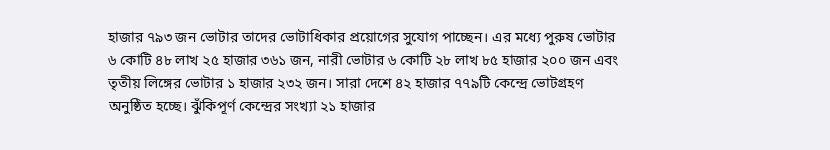হাজার ৭৯৩ জন ভোটার তাদের ভোটাধিকার প্রয়োগের সুযোগ পাচ্ছেন। এর মধ্যে পুরুষ ভোটার ৬ কোটি ৪৮ লাখ ২৫ হাজার ৩৬১ জন, নারী ভোটার ৬ কোটি ২৮ লাখ ৮৫ হাজার ২০০ জন এবং তৃতীয় লিঙ্গের ভোটার ১ হাজার ২৩২ জন। সারা দেশে ৪২ হাজার ৭৭৯টি কেন্দ্রে ভোটগ্রহণ অনুষ্ঠিত হচ্ছে। ঝুঁকিপূর্ণ কেন্দ্রের সংখ্যা ২১ হাজার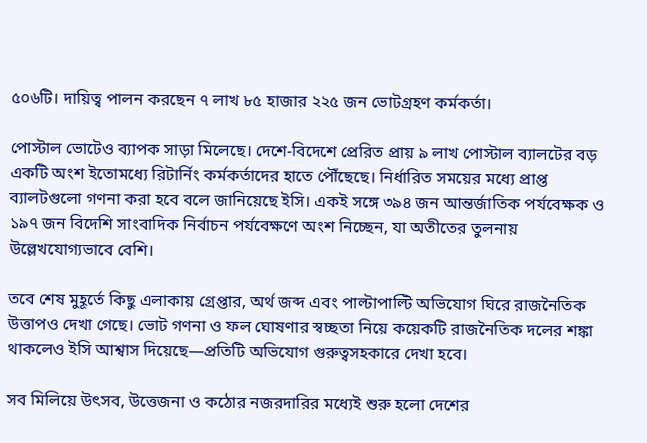৫০৬টি। দায়িত্ব পালন করছেন ৭ লাখ ৮৫ হাজার ২২৫ জন ভোটগ্রহণ কর্মকর্তা।

পোস্টাল ভোটেও ব্যাপক সাড়া মিলেছে। দেশে-বিদেশে প্রেরিত প্রায় ৯ লাখ পোস্টাল ব্যালটের বড় একটি অংশ ইতোমধ্যে রিটার্নিং কর্মকর্তাদের হাতে পৌঁছেছে। নির্ধারিত সময়ের মধ্যে প্রাপ্ত ব্যালটগুলো গণনা করা হবে বলে জানিয়েছে ইসি। একই সঙ্গে ৩৯৪ জন আন্তর্জাতিক পর্যবেক্ষক ও ১৯৭ জন বিদেশি সাংবাদিক নির্বাচন পর্যবেক্ষণে অংশ নিচ্ছেন, যা অতীতের তুলনায় উল্লেখযোগ্যভাবে বেশি।

তবে শেষ মুহূর্তে কিছু এলাকায় গ্রেপ্তার, অর্থ জব্দ এবং পাল্টাপাল্টি অভিযোগ ঘিরে রাজনৈতিক উত্তাপও দেখা গেছে। ভোট গণনা ও ফল ঘোষণার স্বচ্ছতা নিয়ে কয়েকটি রাজনৈতিক দলের শঙ্কা থাকলেও ইসি আশ্বাস দিয়েছে—প্রতিটি অভিযোগ গুরুত্বসহকারে দেখা হবে।

সব মিলিয়ে উৎসব, উত্তেজনা ও কঠোর নজরদারির মধ্যেই শুরু হলো দেশের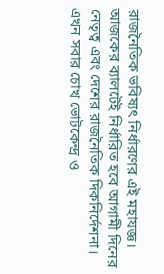রাজনৈতিক ভবিষ্যৎ নির্ধারণের এই মহাযজ্ঞ। আজকের ব্যালটেই নির্ধারিত হবে আগামী দিনের নেতৃত্ব এবং দেশের রাজনৈতিক দিকনির্দেশনা। এখন সবার চোখ ভোটকেন্দ্র ও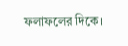ফলাফলের দিকে।